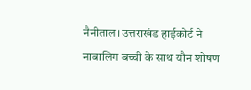नैनीताल। उत्तराखंड हाईकोर्ट ने नाबालिग बच्ची के साथ यौन शोषण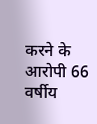करने के आरोपी 66 वर्षीय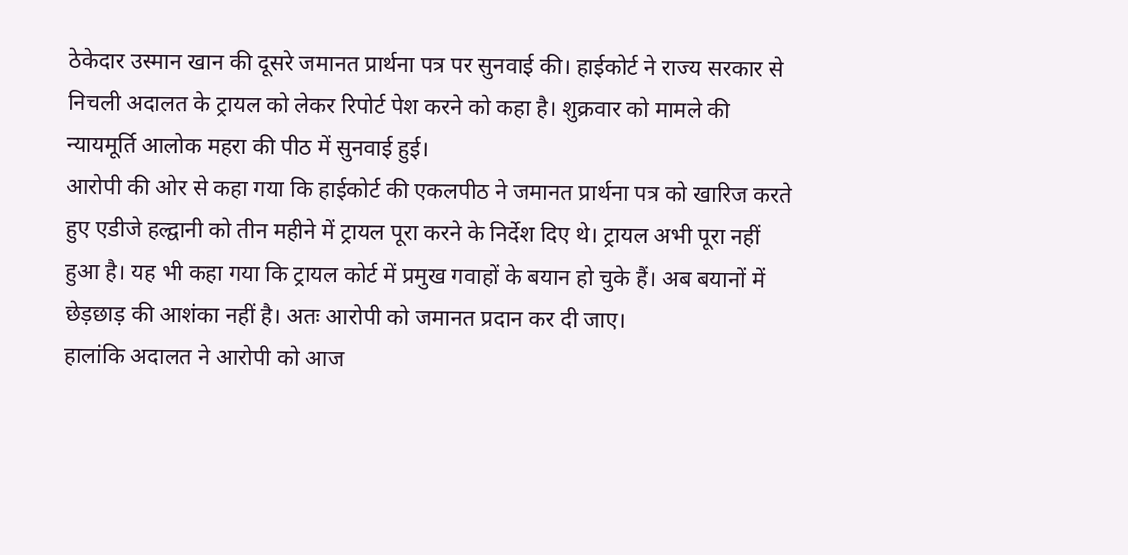ठेकेदार उस्मान खान की दूसरे जमानत प्रार्थना पत्र पर सुनवाई की। हाईकोर्ट ने राज्य सरकार से निचली अदालत के ट्रायल को लेकर रिपोर्ट पेश करने को कहा है। शुक्रवार को मामले की न्यायमूर्ति आलोक महरा की पीठ में सुनवाई हुई।
आरोपी की ओर से कहा गया कि हाईकोर्ट की एकलपीठ ने जमानत प्रार्थना पत्र को खारिज करते हुए एडीजे हल्द्वानी को तीन महीने में ट्रायल पूरा करने के निर्देश दिए थे। ट्रायल अभी पूरा नहीं हुआ है। यह भी कहा गया कि ट्रायल कोर्ट में प्रमुख गवाहों के बयान हो चुके हैं। अब बयानों में छेड़छाड़ की आशंका नहीं है। अतः आरोपी को जमानत प्रदान कर दी जाए।
हालांकि अदालत ने आरोपी को आज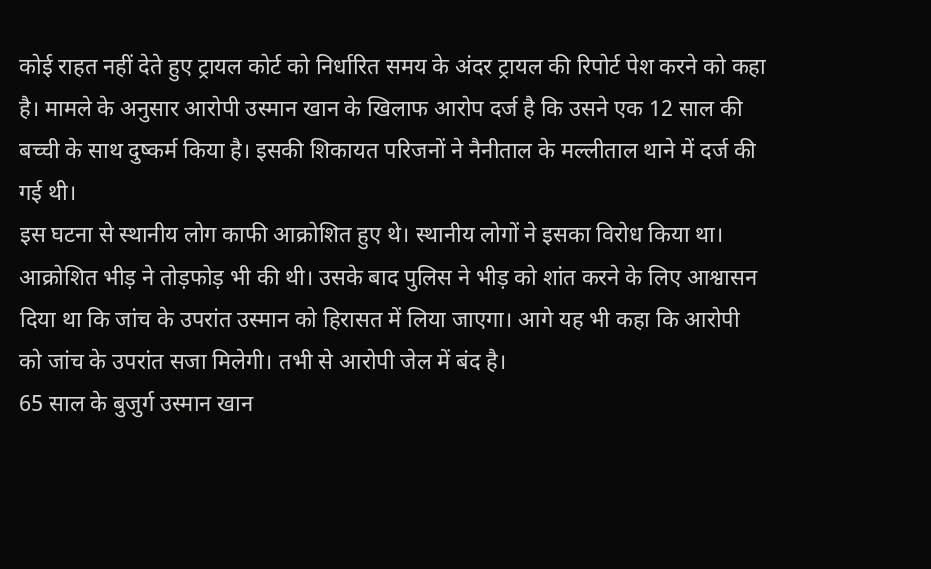कोई राहत नहीं देते हुए ट्रायल कोर्ट को निर्धारित समय के अंदर ट्रायल की रिपोर्ट पेश करने को कहा है। मामले के अनुसार आरोपी उस्मान खान के खिलाफ आरोप दर्ज है कि उसने एक 12 साल की बच्ची के साथ दुष्कर्म किया है। इसकी शिकायत परिजनों ने नैनीताल के मल्लीताल थाने में दर्ज की गई थी।
इस घटना से स्थानीय लोग काफी आक्रोशित हुए थे। स्थानीय लोगों ने इसका विरोध किया था। आक्रोशित भीड़ ने तोड़फोड़ भी की थी। उसके बाद पुलिस ने भीड़ को शांत करने के लिए आश्वासन दिया था कि जांच के उपरांत उस्मान को हिरासत में लिया जाएगा। आगे यह भी कहा कि आरोपी को जांच के उपरांत सजा मिलेगी। तभी से आरोपी जेल में बंद है।
65 साल के बुजुर्ग उस्मान खान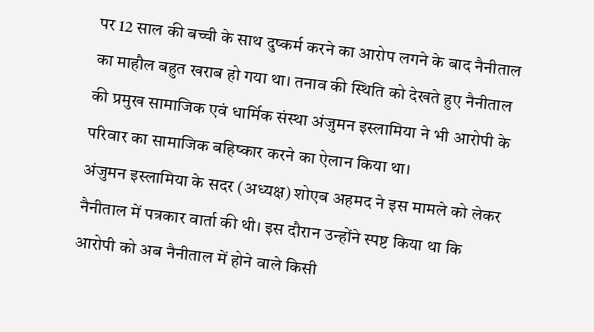पर 12 साल की बच्ची के साथ दुष्कर्म करने का आरोप लगने के बाद नैनीताल का माहौल बहुत खराब हो गया था। तनाव की स्थिति को देखते हुए नैनीताल की प्रमुख सामाजिक एवं धार्मिक संस्था अंजुमन इस्लामिया ने भी आरोपी के परिवार का सामाजिक बहिष्कार करने का ऐलान किया था।
अंजुमन इस्लामिया के सदर (अध्यक्ष) शोएब अहमद ने इस मामले को लेकर नैनीताल में पत्रकार वार्ता की थी। इस दौरान उन्होंने स्पष्ट किया था कि आरोपी को अब नैनीताल में होने वाले किसी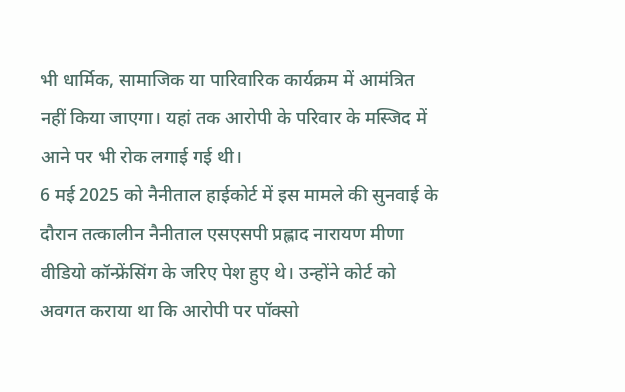भी धार्मिक, सामाजिक या पारिवारिक कार्यक्रम में आमंत्रित नहीं किया जाएगा। यहां तक आरोपी के परिवार के मस्जिद में आने पर भी रोक लगाई गई थी।
6 मई 2025 को नैनीताल हाईकोर्ट में इस मामले की सुनवाई के दौरान तत्कालीन नैनीताल एसएसपी प्रह्लाद नारायण मीणा वीडियो कॉन्फ्रेंसिंग के जरिए पेश हुए थे। उन्होंने कोर्ट को अवगत कराया था कि आरोपी पर पॉक्सो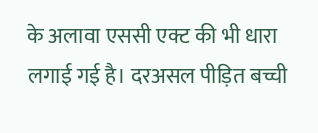के अलावा एससी एक्ट की भी धारा लगाई गई है। दरअसल पीड़ित बच्ची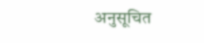अनुसूचित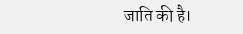जाति की है।